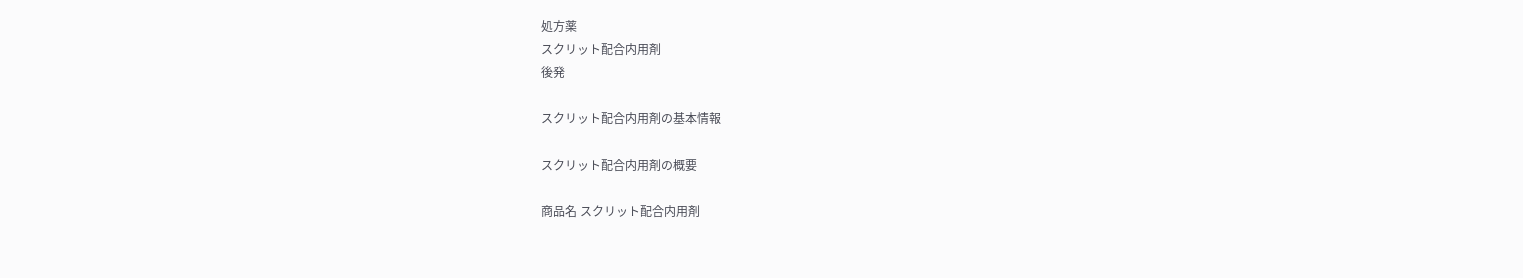処方薬
スクリット配合内用剤
後発

スクリット配合内用剤の基本情報

スクリット配合内用剤の概要

商品名 スクリット配合内用剤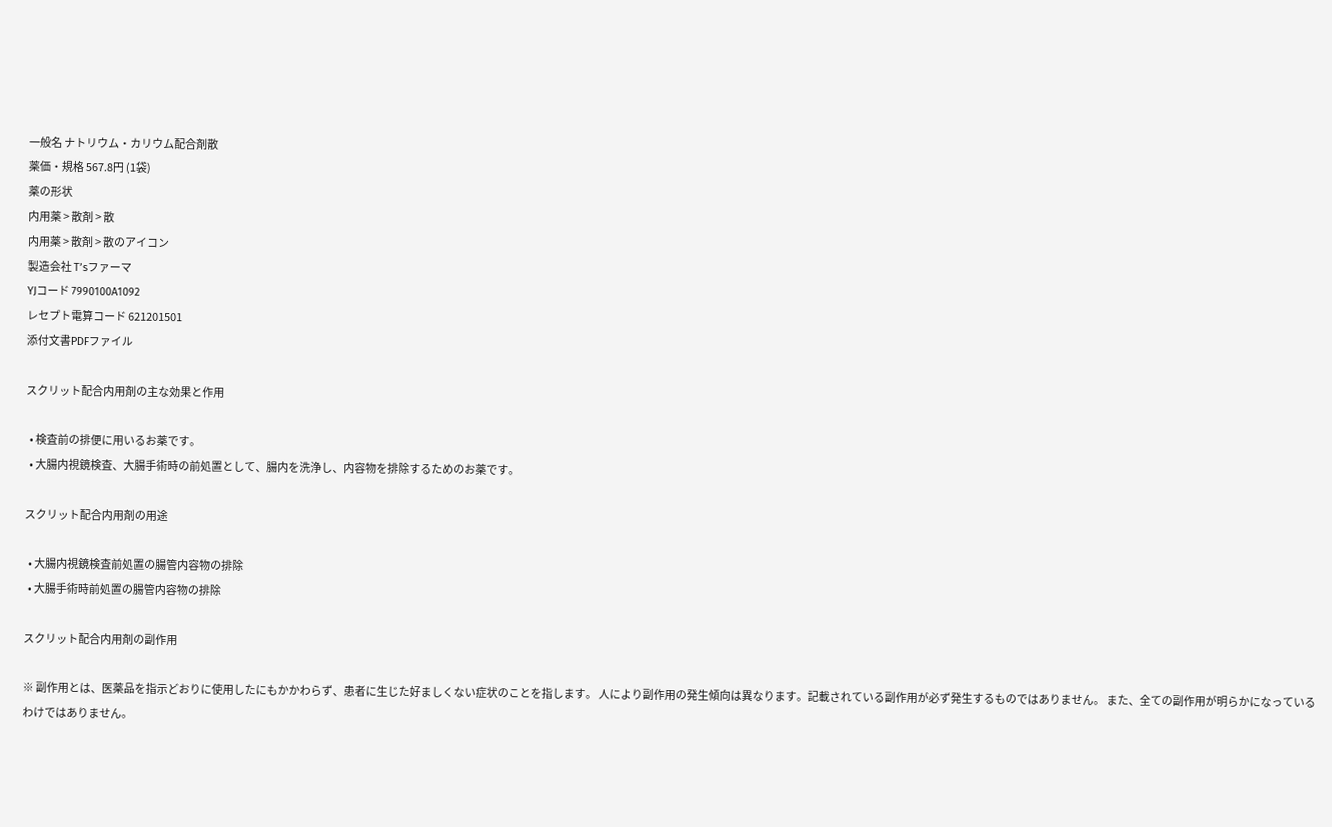一般名 ナトリウム・カリウム配合剤散
薬価・規格 567.8円 (1袋)
薬の形状
内用薬 > 散剤 > 散
内用薬 > 散剤 > 散のアイコン
製造会社 T’sファーマ
YJコード 7990100A1092
レセプト電算コード 621201501
添付文書PDFファイル

スクリット配合内用剤の主な効果と作用

  • 検査前の排便に用いるお薬です。
  • 大腸内視鏡検査、大腸手術時の前処置として、腸内を洗浄し、内容物を排除するためのお薬です。

スクリット配合内用剤の用途

  • 大腸内視鏡検査前処置の腸管内容物の排除
  • 大腸手術時前処置の腸管内容物の排除

スクリット配合内用剤の副作用

※ 副作用とは、医薬品を指示どおりに使用したにもかかわらず、患者に生じた好ましくない症状のことを指します。 人により副作用の発生傾向は異なります。記載されている副作用が必ず発生するものではありません。 また、全ての副作用が明らかになっているわけではありません。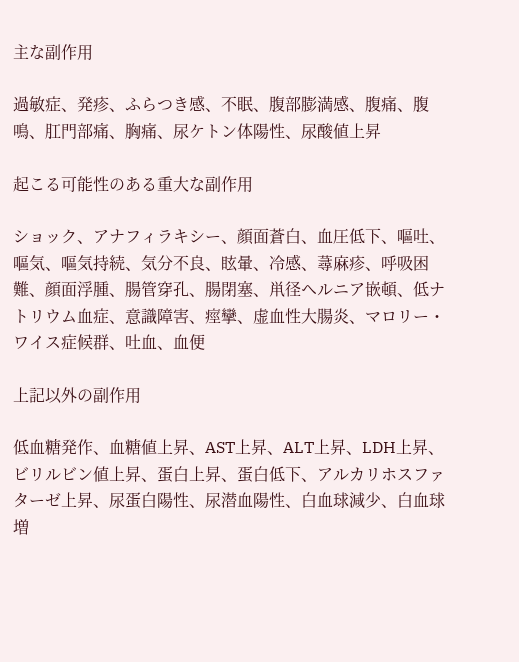主な副作用

過敏症、発疹、ふらつき感、不眠、腹部膨満感、腹痛、腹鳴、肛門部痛、胸痛、尿ケトン体陽性、尿酸値上昇

起こる可能性のある重大な副作用

ショック、アナフィラキシー、顔面蒼白、血圧低下、嘔吐、嘔気、嘔気持続、気分不良、眩暈、冷感、蕁麻疹、呼吸困難、顔面浮腫、腸管穿孔、腸閉塞、鼡径ヘルニア嵌頓、低ナトリウム血症、意識障害、痙攣、虚血性大腸炎、マロリー・ワイス症候群、吐血、血便

上記以外の副作用

低血糖発作、血糖値上昇、AST上昇、ALT上昇、LDH上昇、ビリルビン値上昇、蛋白上昇、蛋白低下、アルカリホスファターゼ上昇、尿蛋白陽性、尿潜血陽性、白血球減少、白血球増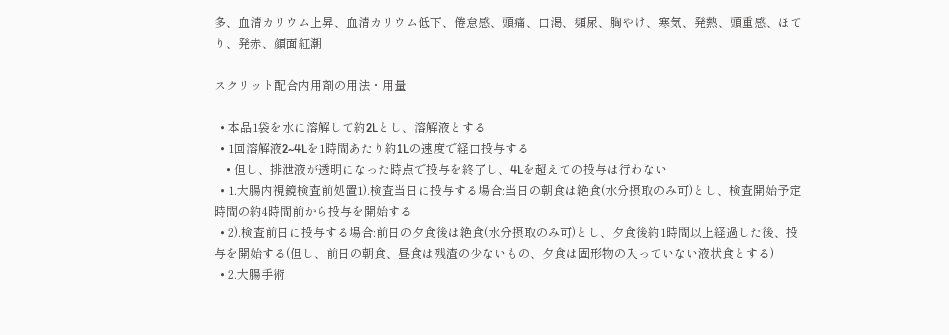多、血清カリウム上昇、血清カリウム低下、倦怠感、頭痛、口渇、頻尿、胸やけ、寒気、発熱、頭重感、ほてり、発赤、顔面紅潮

スクリット配合内用剤の用法・用量

  • 本品1袋を水に溶解して約2Lとし、溶解液とする
  • 1回溶解液2~4Lを1時間あたり約1Lの速度で経口投与する
    • 但し、排泄液が透明になった時点で投与を終了し、4Lを超えての投与は行わない
  • 1.大腸内視鏡検査前処置1).検査当日に投与する場合:当日の朝食は絶食(水分摂取のみ可)とし、検査開始予定時間の約4時間前から投与を開始する
  • 2).検査前日に投与する場合:前日の夕食後は絶食(水分摂取のみ可)とし、夕食後約1時間以上経過した後、投与を開始する(但し、前日の朝食、昼食は残渣の少ないもの、夕食は固形物の入っていない液状食とする)
  • 2.大腸手術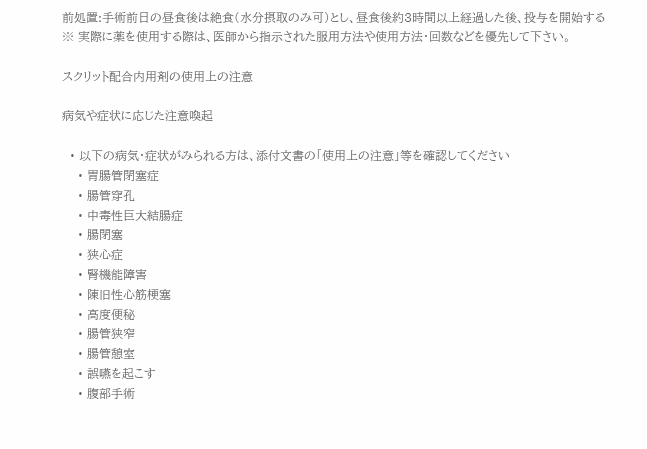前処置:手術前日の昼食後は絶食(水分摂取のみ可)とし、昼食後約3時間以上経過した後、投与を開始する
※ 実際に薬を使用する際は、医師から指示された服用方法や使用方法・回数などを優先して下さい。

スクリット配合内用剤の使用上の注意

病気や症状に応じた注意喚起

  • 以下の病気・症状がみられる方は、添付文書の「使用上の注意」等を確認してください
    • 胃腸管閉塞症
    • 腸管穿孔
    • 中毒性巨大結腸症
    • 腸閉塞
    • 狭心症
    • 腎機能障害
    • 陳旧性心筋梗塞
    • 高度便秘
    • 腸管狭窄
    • 腸管憩室
    • 誤嚥を起こす
    • 腹部手術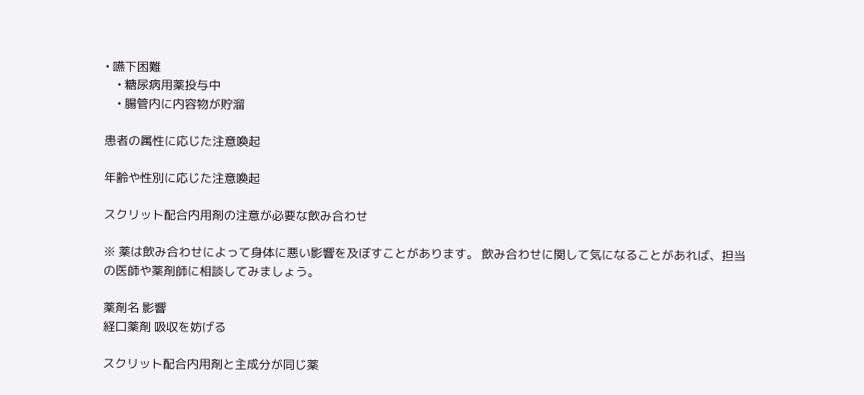• 嚥下困難
    • 糖尿病用薬投与中
    • 腸管内に内容物が貯溜

患者の属性に応じた注意喚起

年齢や性別に応じた注意喚起

スクリット配合内用剤の注意が必要な飲み合わせ

※ 薬は飲み合わせによって身体に悪い影響を及ぼすことがあります。 飲み合わせに関して気になることがあれば、担当の医師や薬剤師に相談してみましょう。

薬剤名 影響
経口薬剤 吸収を妨げる

スクリット配合内用剤と主成分が同じ薬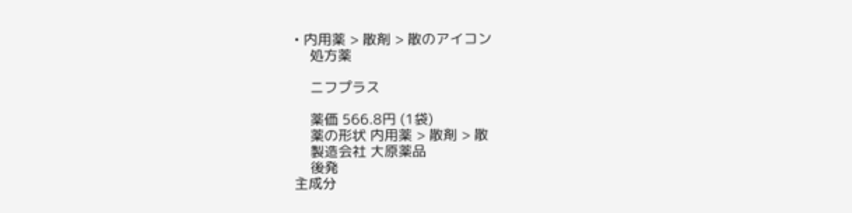• 内用薬 > 散剤 > 散のアイコン
    処方薬

    ニフプラス

    薬価 566.8円 (1袋)
    薬の形状 内用薬 > 散剤 > 散
    製造会社 大原薬品
    後発
主成分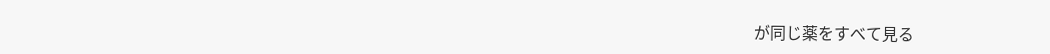が同じ薬をすべて見る